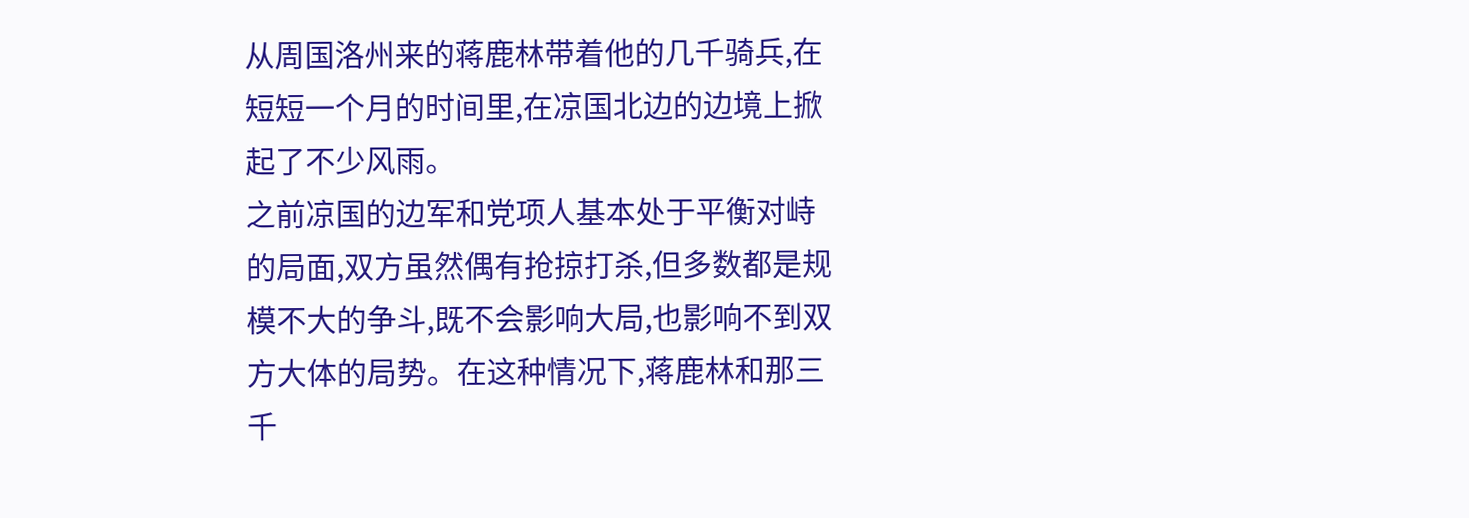从周国洛州来的蒋鹿林带着他的几千骑兵,在短短一个月的时间里,在凉国北边的边境上掀起了不少风雨。
之前凉国的边军和党项人基本处于平衡对峙的局面,双方虽然偶有抢掠打杀,但多数都是规模不大的争斗,既不会影响大局,也影响不到双方大体的局势。在这种情况下,蒋鹿林和那三千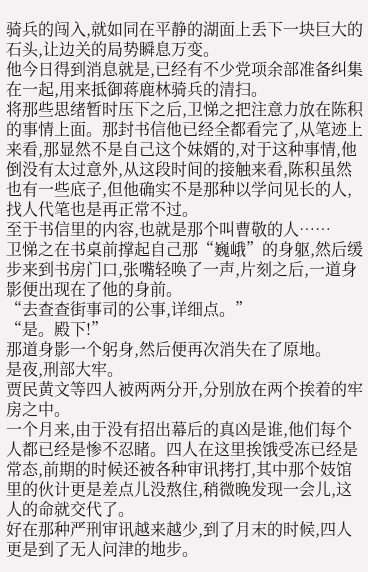骑兵的闯入,就如同在平静的湖面上丢下一块巨大的石头,让边关的局势瞬息万变。
他今日得到消息就是,已经有不少党项余部准备纠集在一起,用来抵御蒋鹿林骑兵的清扫。
将那些思绪暂时压下之后,卫悌之把注意力放在陈积的事情上面。那封书信他已经全都看完了,从笔迹上来看,那显然不是自己这个妹婿的,对于这种事情,他倒没有太过意外,从这段时间的接触来看,陈积虽然也有一些底子,但他确实不是那种以学问见长的人,找人代笔也是再正常不过。
至于书信里的内容,也就是那个叫曹敬的人……
卫悌之在书桌前撑起自己那“巍峨”的身躯,然后缓步来到书房门口,张嘴轻唤了一声,片刻之后,一道身影便出现在了他的身前。
“去查查街事司的公事,详细点。”
“是。殿下!”
那道身影一个躬身,然后便再次消失在了原地。
是夜,刑部大牢。
贾民黄文等四人被两两分开,分别放在两个挨着的牢房之中。
一个月来,由于没有招出幕后的真凶是谁,他们每个人都已经是惨不忍睹。四人在这里挨饿受冻已经是常态,前期的时候还被各种审讯拷打,其中那个妓馆里的伙计更是差点儿没熬住,稍微晚发现一会儿,这人的命就交代了。
好在那种严刑审讯越来越少,到了月末的时候,四人更是到了无人问津的地步。